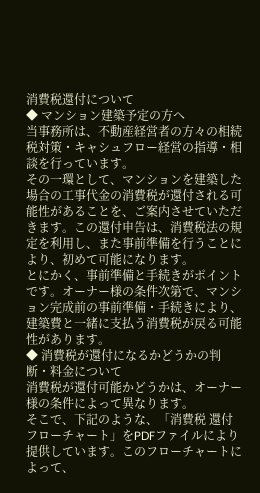消費税還付について
◆ マンション建築予定の方へ
当事務所は、不動産経営者の方々の相続税対策・キャシュフロー経営の指導・相談を行っています。
その一環として、マンションを建築した場合の工事代金の消費税が還付される可能性があることを、ご案内させていただきます。この還付申告は、消費税法の規定を利用し、また事前準備を行うことにより、初めて可能になります。
とにかく、事前準備と手続きがポイントです。オーナー様の条件次第で、マンション完成前の事前準備・手続きにより、建築費と一緒に支払う消費税が戻る可能性があります。
◆ 消費税が還付になるかどうかの判断・料金について
消費税が還付可能かどうかは、オーナー様の条件によって異なります。
そこで、下記のような、「消費税 還付 フローチャート」をPDFファイルにより提供しています。このフローチャートによって、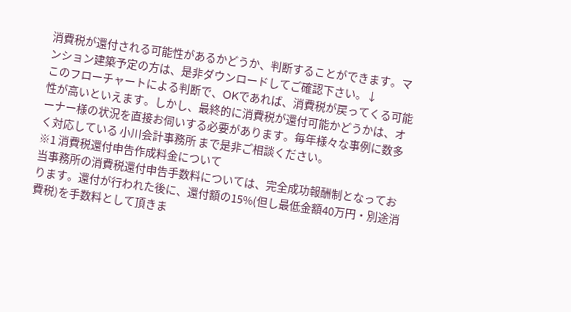消費税が還付される可能性があるかどうか、判断することができます。マンション建築予定の方は、是非ダウンロードしてご確認下さい。↓
このフローチャートによる判断で、OKであれば、消費税が戻ってくる可能性が高いといえます。しかし、最終的に消費税が還付可能かどうかは、オーナー様の状況を直接お伺いする必要があります。毎年様々な事例に数多く対応している 小川会計事務所 まで是非ご相談ください。
※1 消費税還付申告作成料金について
当事務所の消費税還付申告手数料については、完全成功報酬制となっております。還付が行われた後に、還付額の15%(但し最低金額40万円・別途消費税)を手数料として頂きま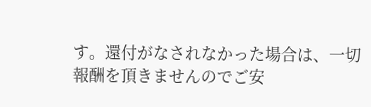す。還付がなされなかった場合は、一切報酬を頂きませんのでご安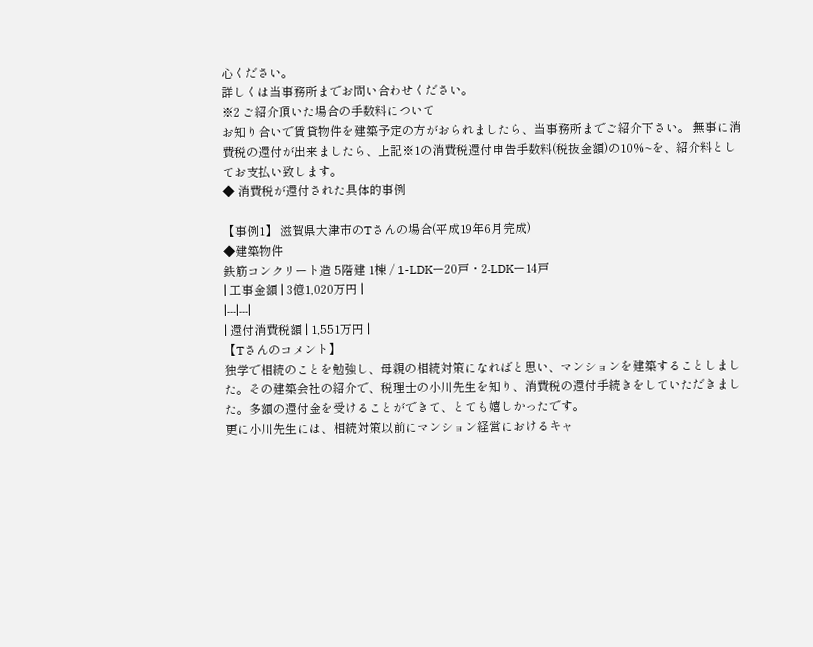心ください。
詳しくは当事務所までお問い合わせください。
※2 ご紹介頂いた場合の手数料について
お知り合いで賃貸物件を建築予定の方がおられましたら、当事務所までご紹介下さい。 無事に消費税の還付が出来ましたら、上記※1の消費税還付申告手数料(税抜金額)の10%~を、紹介料としてお支払い致します。
◆ 消費税が還付された具体的事例

【事例1】 滋賀県大津市のTさんの場合(平成19年6月完成)
◆建築物件
鉄筋コンクリート造 5階建 1棟 / 1-LDKー20戸・2-LDKー14戸
| 工事金額 | 3億1,020万円 |
|---|---|
| 還付消費税額 | 1,551万円 |
【Tさんのコメント】
独学で相続のことを勉強し、母親の相続対策になればと思い、マンションを建築することしました。その建築会社の紹介で、税理士の小川先生を知り、消費税の還付手続きをしていただきました。多額の還付金を受けることができて、とても嬉しかったです。
更に小川先生には、相続対策以前にマンション経営におけるキャ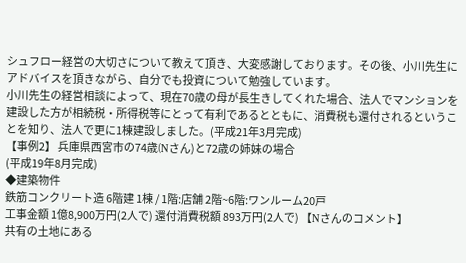シュフロー経営の大切さについて教えて頂き、大変感謝しております。その後、小川先生にアドバイスを頂きながら、自分でも投資について勉強しています。
小川先生の経営相談によって、現在70歳の母が長生きしてくれた場合、法人でマンションを建設した方が相続税・所得税等にとって有利であるとともに、消費税も還付されるということを知り、法人で更に1棟建設しました。(平成21年3月完成)
【事例2】 兵庫県西宮市の74歳(Nさん)と72歳の姉妹の場合
(平成19年8月完成)
◆建築物件
鉄筋コンクリート造 6階建 1棟 / 1階:店舗 2階~6階:ワンルーム20戸
工事金額 1億8,900万円(2人で) 還付消費税額 893万円(2人で) 【Nさんのコメント】
共有の土地にある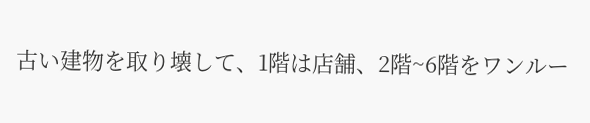古い建物を取り壊して、1階は店舗、2階~6階をワンルー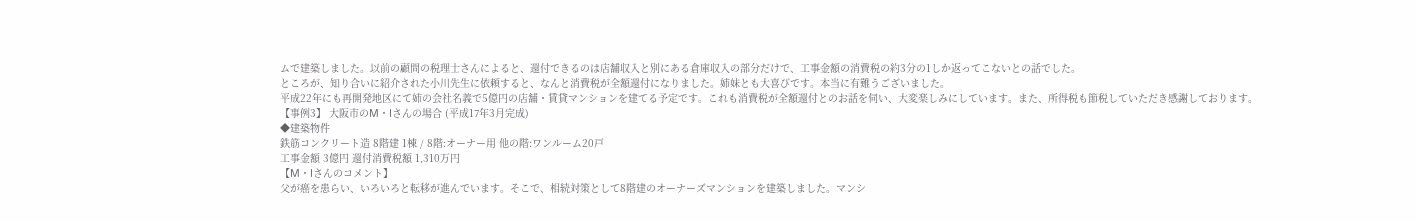ムで建築しました。以前の顧問の税理士さんによると、還付できるのは店舗収入と別にある倉庫収入の部分だけで、工事金額の消費税の約3分の1しか返ってこないとの話でした。
ところが、知り合いに紹介された小川先生に依頼すると、なんと消費税が全額還付になりました。姉妹とも大喜びです。本当に有難うございました。
平成22年にも再開発地区にて姉の会社名義で5億円の店舗・賃貸マンションを建てる予定です。これも消費税が全額還付とのお話を伺い、大変楽しみにしています。また、所得税も節税していただき感謝しております。
【事例3】 大阪市のM・Iさんの場合 (平成17年3月完成)
◆建築物件
鉄筋コンクリート造 8階建 1棟 / 8階:オーナー用 他の階:ワンルーム20戸
工事金額 3億円 還付消費税額 1,310万円
【M・Iさんのコメント】
父が癌を患らい、いろいろと転移が進んでいます。そこで、相続対策として8階建のオーナーズマンションを建築しました。マンシ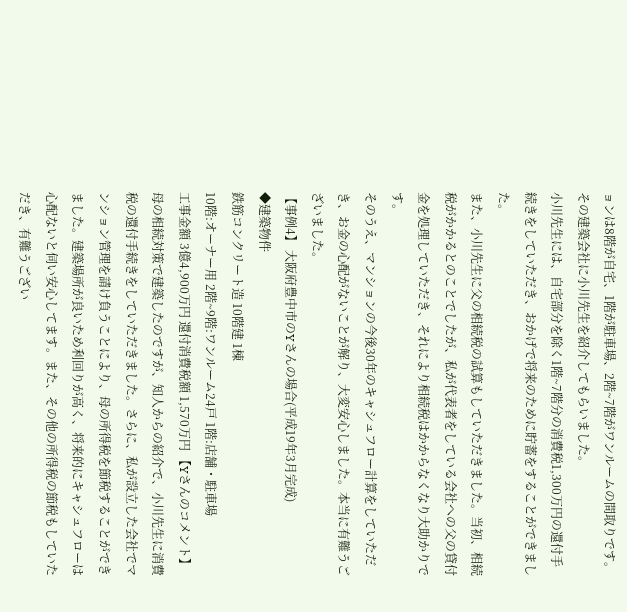ョンは8階が自宅、1階が駐車場、2階~7階がワンルームの間取りです。その建築会社に小川先生を紹介してもらいました。
小川先生には、自宅部分を除く1階~7階分の消費税1,300万円の還付手続きをしていただき、おかげで将来のために貯蓄をすることができました。
また、小川先生に父の相続税の試算もしていただきました。当初、相続税がかかるとのことでしたが、私が代表者をしている会社への父の貸付金を処理していただき、それにより相続税はかからなくなり大助かりです。
そのうえ、マンションの今後30年のキャシュフロー計算をしていただき、お金の心配がないことが解り、大変安心しました。本当に有難うございました。
【事例4】 大阪府豊中市のYさんの場合(平成19年3月完成)
◆建築物件
鉄筋コンクリート造 10階建 1棟
10階:オーナー用 2階~9階:ワンルーム24戸 1階:店舗・駐車場
工事金額 3億4,900万円 還付消費税額 1,570万円 【Yさんのコメント】
母の相続対策で建築したのですが、知人からの紹介で、小川先生に消費税の還付手続きをしていただきました。さらに、私が設立した会社でマンション管理を請け負うことにより、母の所得税を節税することができました。建築場所が良いため利回りが高く、将来的にキャシュフローは心配ないと伺い安心してます。また、その他の所得税の節税もしていただき、有難うござい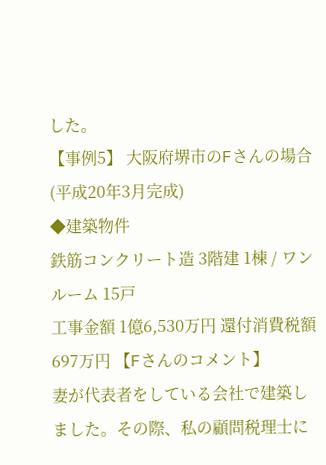した。
【事例5】 大阪府堺市のFさんの場合(平成20年3月完成)
◆建築物件
鉄筋コンクリート造 3階建 1棟 / ワンルーム 15戸
工事金額 1億6,530万円 還付消費税額 697万円 【Fさんのコメント】
妻が代表者をしている会社で建築しました。その際、私の顧問税理士に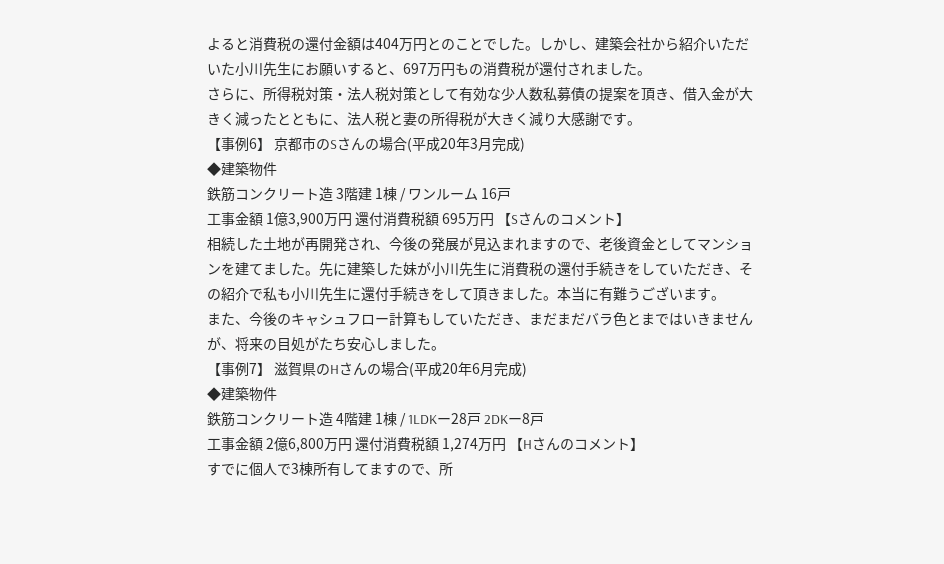よると消費税の還付金額は404万円とのことでした。しかし、建築会社から紹介いただいた小川先生にお願いすると、697万円もの消費税が還付されました。
さらに、所得税対策・法人税対策として有効な少人数私募債の提案を頂き、借入金が大きく減ったとともに、法人税と妻の所得税が大きく減り大感謝です。
【事例6】 京都市のSさんの場合(平成20年3月完成)
◆建築物件
鉄筋コンクリート造 3階建 1棟 / ワンルーム 16戸
工事金額 1億3,900万円 還付消費税額 695万円 【Sさんのコメント】
相続した土地が再開発され、今後の発展が見込まれますので、老後資金としてマンションを建てました。先に建築した妹が小川先生に消費税の還付手続きをしていただき、その紹介で私も小川先生に還付手続きをして頂きました。本当に有難うございます。
また、今後のキャシュフロー計算もしていただき、まだまだバラ色とまではいきませんが、将来の目処がたち安心しました。
【事例7】 滋賀県のHさんの場合(平成20年6月完成)
◆建築物件
鉄筋コンクリート造 4階建 1棟 / 1LDKー28戸 2DKー8戸
工事金額 2億6,800万円 還付消費税額 1,274万円 【Hさんのコメント】
すでに個人で3棟所有してますので、所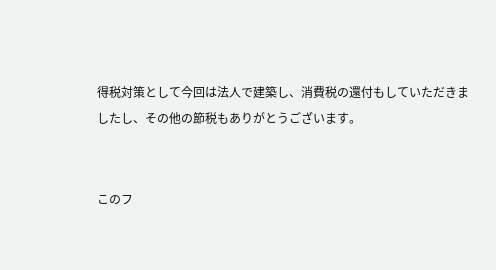得税対策として今回は法人で建築し、消費税の還付もしていただきましたし、その他の節税もありがとうございます。


このフ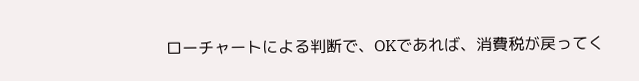ローチャートによる判断で、OKであれば、消費税が戻ってく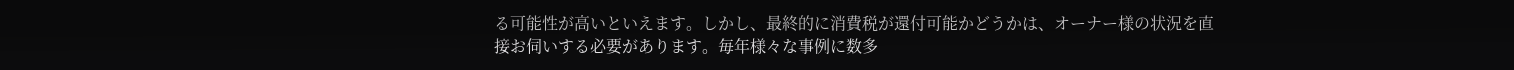る可能性が高いといえます。しかし、最終的に消費税が還付可能かどうかは、オーナー様の状況を直接お伺いする必要があります。毎年様々な事例に数多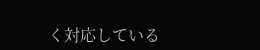く対応している